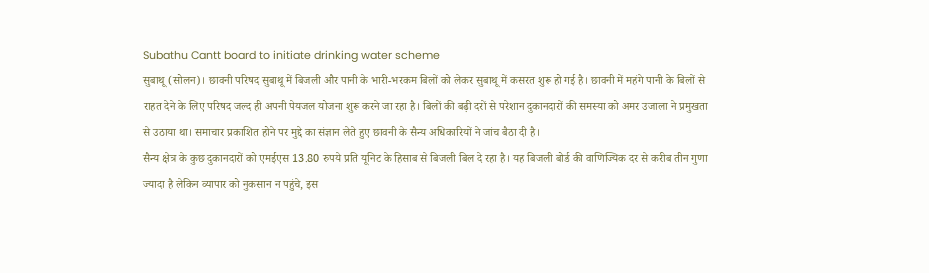Subathu Cantt board to initiate drinking water scheme
सुबाथू (सोलन)। छावनी परिषद सुबाथू में बिजली और पानी के भारी-भरकम बिलों को लेकर सुबाथू में कसरत शुरू हो गई है। छावनी में महंगे पानी के बिलों से राहत देने के लिए परिषद जल्द ही अपनी पेयजल योजना शुरू करने जा रहा है। बिलों की बढ़ी दरों से परेशान दुकानदारों की समस्या को अमर उजाला ने प्रमुखता से उठाया था। समाचार प्रकाशित होने पर मुद्दे का संज्ञान लेते हुए छावनी के सैन्य अधिकारियों ने जांच बैठा दी है।
सैन्य क्षेत्र के कुछ दुकानदारों को एमईएस 13.80 रुपये प्रति यूनिट के हिसाब से बिजली बिल दे रहा है। यह बिजली बोर्ड की वाणिज्यिक दर से करीब तीन गुणा ज्यादा है लेकिन व्यापार को नुकसान न पहुंचे, इस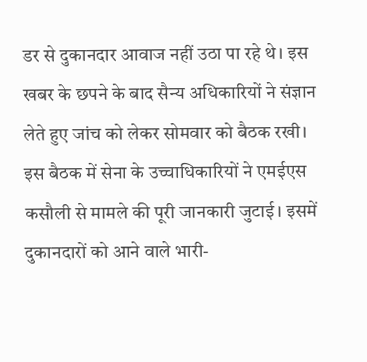डर से दुकानदार आवाज नहीं उठा पा रहे थे। इस खबर के छपने के बाद सैन्य अधिकारियों ने संज्ञान लेते हुए जांच को लेकर सोमवार को बैठक रखी।
इस बैठक में सेना के उच्चाधिकारियों ने एमईएस कसौली से मामले की पूरी जानकारी जुटाई। इसमें दुकानदारों को आने वाले भारी-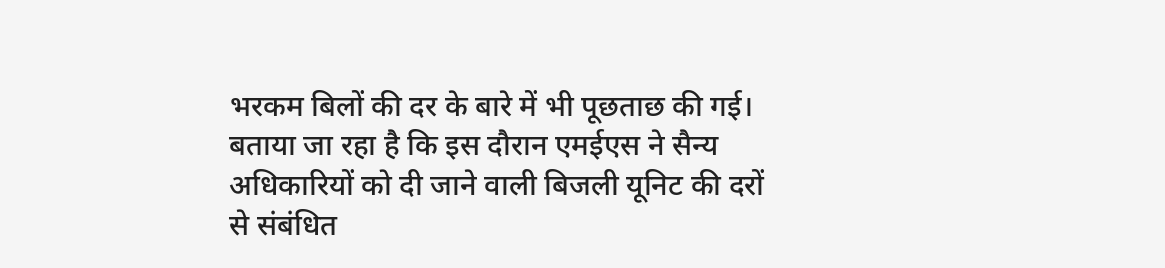भरकम बिलों की दर के बारे में भी पूछताछ की गई। बताया जा रहा है कि इस दौरान एमईएस ने सैन्य अधिकारियों को दी जाने वाली बिजली यूनिट की दरों से संबंधित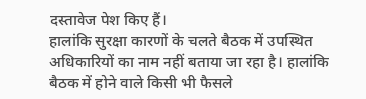दस्तावेज पेश किए हैं।
हालांकि सुरक्षा कारणों के चलते बैठक में उपस्थित अधिकारियों का नाम नहीं बताया जा रहा है। हालांकि बैठक में होने वाले किसी भी फैसले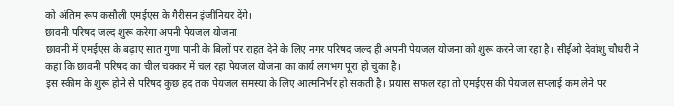को अंतिम रूप कसौली एमईएस के गैरीसन इंजीनियर देंगे।
छावनी परिषद जल्द शुरू करेगा अपनी पेयजल योजना
छावनी में एमईएस के बढ़ाए सात गुणा पानी के बिलों पर राहत देने के लिए नगर परिषद जल्द ही अपनी पेयजल योजना को शुरू करने जा रहा है। सीईओ देवांशु चौधरी ने कहा कि छावनी परिषद का चील चक्कर में चल रहा पेयजल योजना का कार्य लगभग पूरा हो चुका है।
इस स्कीम के शुरू होने से परिषद कुछ हद तक पेयजल समस्या के लिए आत्मनिर्भर हो सकती है। प्रयास सफल रहा तो एमईएस की पेयजल सप्लाई कम लेने पर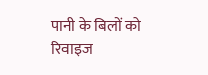पानी के बिलों को रिवाइज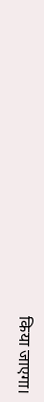किया जाएगा।